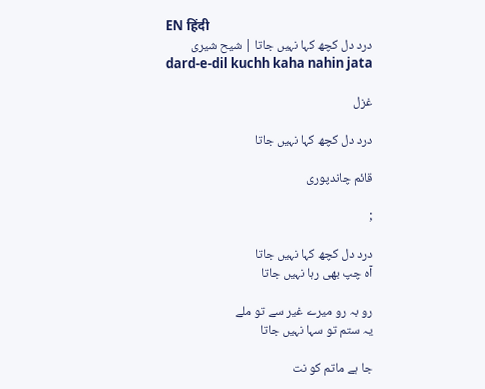EN हिंदी
درد دل کچھ کہا نہیں جاتا | شیح شیری
dard-e-dil kuchh kaha nahin jata

غزل

درد دل کچھ کہا نہیں جاتا

قائم چاندپوری

;

درد دل کچھ کہا نہیں جاتا
آہ چپ بھی رہا نہیں جاتا

رو بہ رو میرے غیر سے تو ملے
یہ ستم تو سہا نہیں جاتا

جا ہے ماتم کو نت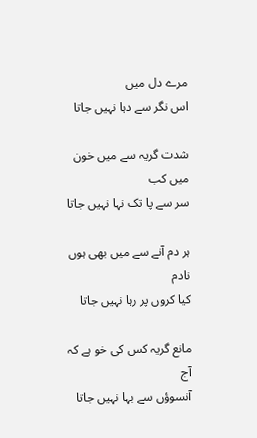مرے دل میں
اس نگر سے دہا نہیں جاتا

شدت گریہ سے میں خون میں کب
سر سے پا تک نہا نہیں جاتا

ہر دم آنے سے میں بھی ہوں نادم
کیا کروں پر رہا نہیں جاتا

مانع گریہ کس کی خو ہے کہ آج
آنسوؤں سے بہا نہیں جاتا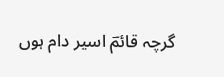گرچہ قائمؔ اسیر دام ہوں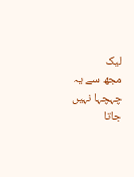لیک
مجھ سے یہ چہچہا نہیں جاتا